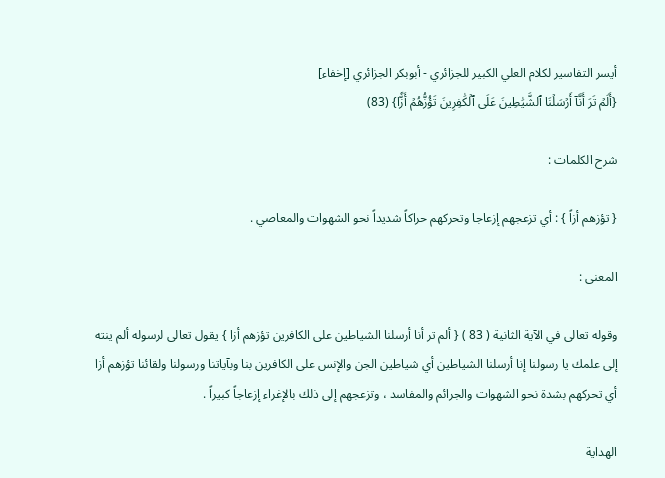أيسر التفاسير لكلام العلي الكبير للجزائري - أبوبكر الجزائري [إخفاء]
{أَلَمۡ تَرَ أَنَّآ أَرۡسَلۡنَا ٱلشَّيَٰطِينَ عَلَى ٱلۡكَٰفِرِينَ تَؤُزُّهُمۡ أَزّٗا} (83)

شرح الكلمات :

{ تؤزهم أزاً } : أي تزعجهم إزعاجا وتحركهم حراكاً شديداً نحو الشهوات والمعاصي .

المعنى :

وقوله تعالى في الآية الثانية ( 83 ) { ألم تر أنا أرسلنا الشياطين على الكافرين تؤزهم أزا } يقول تعالى لرسوله ألم ينته إلى علمك يا رسولنا إنا أرسلنا الشياطين أي شياطين الجن والإنس على الكافرين بنا وبآياتنا ورسولنا ولقائنا تؤزهم أزا أي تحركهم بشدة نحو الشهوات والجرائم والمفاسد ، وتزعجهم إلى ذلك بالإغراء إزعاجاً كبيراً .

الهداية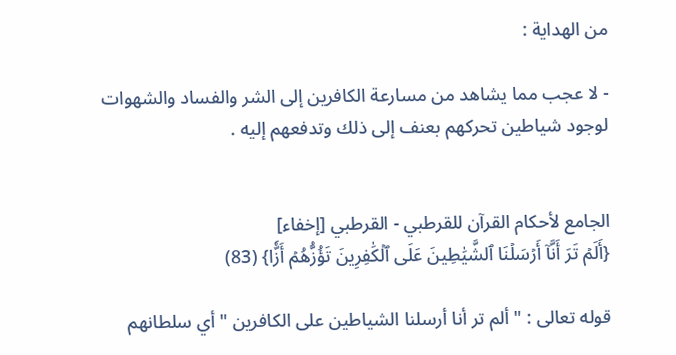من الهداية :

- لا عجب مما يشاهد من مسارعة الكافرين إلى الشر والفساد والشهوات لوجود شياطين تحركهم بعنف إلى ذلك وتدفعهم إليه .


الجامع لأحكام القرآن للقرطبي - القرطبي [إخفاء]
{أَلَمۡ تَرَ أَنَّآ أَرۡسَلۡنَا ٱلشَّيَٰطِينَ عَلَى ٱلۡكَٰفِرِينَ تَؤُزُّهُمۡ أَزّٗا} (83)

قوله تعالى : " ألم تر أنا أرسلنا الشياطين على الكافرين " أي سلطانهم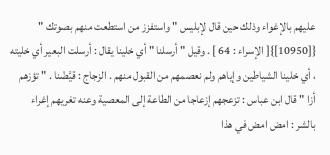عليهم بالإغواء وذلك حين قال لإبليس " واستفزز من استطعت منهم بصوتك " {[10950]}[ الإسراء : 64 ] . وقيل " أرسلنا " أي خلينا يقال : أرسلت البعير أي خليته ، أي خلينا الشياطين وإياهم ولم نعصمهم من القبول منهم . الزجاج : قيَّضْنا . " تؤزهم أزا " قال ابن عباس : تزعجهم إزعاجا من الطاعة إلى المعصية وعنه تغريهم إغراء بالشر : امض امض في هذا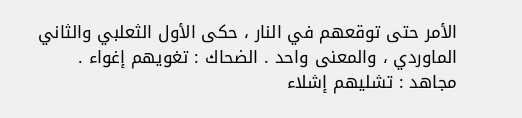الأمر حتى توقعهم في النار ، حكى الأول الثعلبي والثاني الماوردي ، والمعنى واحد . الضحاك : تغويهم إغواء . مجاهد : تشليهم إشلاء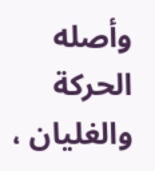وأصله الحركة والغليان ،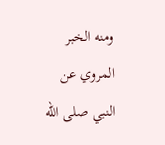ومنه الخبر المروي عن النبي صلى الله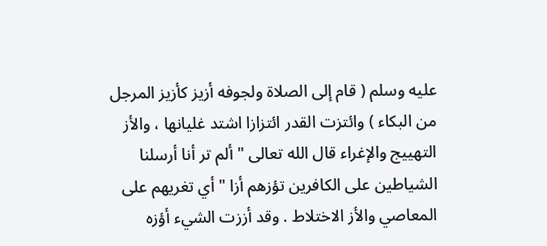عليه وسلم ( قام إلى الصلاة ولجوفه أزيز كأزيز المرجل من البكاء ) وائتزت القدر ائتزازا اشتد غليانها ، والأز التهييج والإغراء قال الله تعالى " ألم تر أنا أرسلنا الشياطين على الكافرين تؤزهم أزا " أي تغريهم على المعاصي والأز الاختلاط . وقد أززت الشيء أؤزه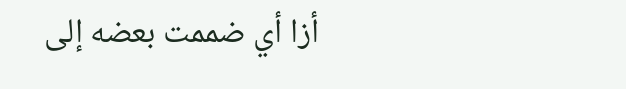أزا أي ضممت بعضه إلى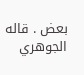بعض . قاله الجوهري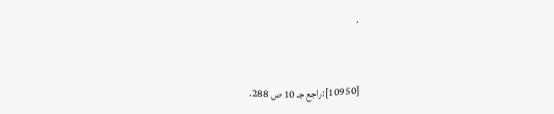.


[10950]:راجع جـ 10 ص 288.